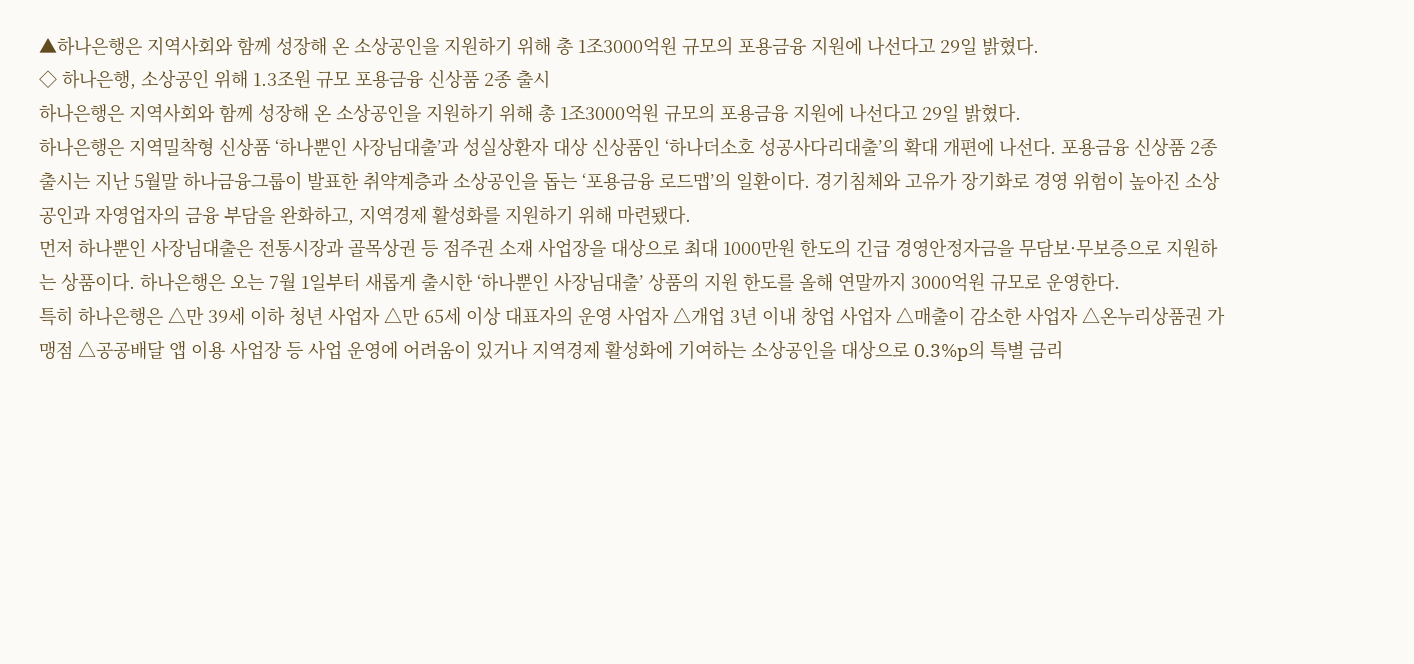▲하나은행은 지역사회와 함께 성장해 온 소상공인을 지원하기 위해 총 1조3000억원 규모의 포용금융 지원에 나선다고 29일 밝혔다.
◇ 하나은행, 소상공인 위해 1.3조원 규모 포용금융 신상품 2종 출시
하나은행은 지역사회와 함께 성장해 온 소상공인을 지원하기 위해 총 1조3000억원 규모의 포용금융 지원에 나선다고 29일 밝혔다.
하나은행은 지역밀착형 신상품 ‘하나뿐인 사장님대출’과 성실상환자 대상 신상품인 ‘하나더소호 성공사다리대출’의 확대 개편에 나선다. 포용금융 신상품 2종 출시는 지난 5월말 하나금융그룹이 발표한 취약계층과 소상공인을 돕는 ‘포용금융 로드맵’의 일환이다. 경기침체와 고유가 장기화로 경영 위험이 높아진 소상공인과 자영업자의 금융 부담을 완화하고, 지역경제 활성화를 지원하기 위해 마련됐다.
먼저 하나뿐인 사장님대출은 전통시장과 골목상권 등 점주권 소재 사업장을 대상으로 최대 1000만원 한도의 긴급 경영안정자금을 무담보·무보증으로 지원하는 상품이다. 하나은행은 오는 7월 1일부터 새롭게 출시한 ‘하나뿐인 사장님대출’ 상품의 지원 한도를 올해 연말까지 3000억원 규모로 운영한다.
특히 하나은행은 △만 39세 이하 청년 사업자 △만 65세 이상 대표자의 운영 사업자 △개업 3년 이내 창업 사업자 △매출이 감소한 사업자 △온누리상품권 가맹점 △공공배달 앱 이용 사업장 등 사업 운영에 어려움이 있거나 지역경제 활성화에 기여하는 소상공인을 대상으로 0.3%p의 특별 금리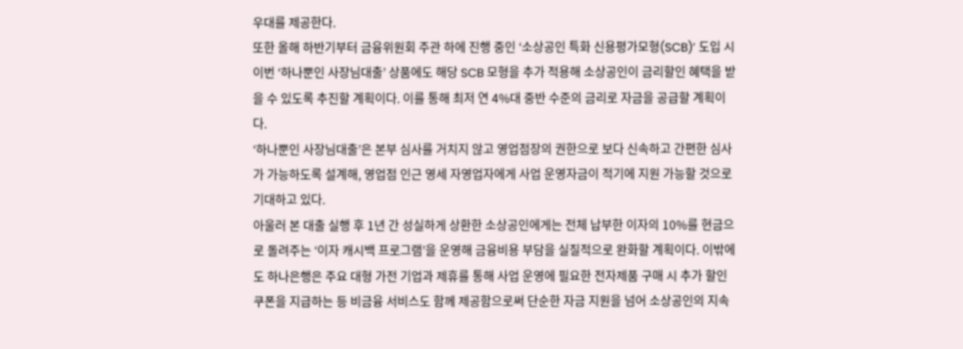우대를 제공한다.
또한 올해 하반기부터 금융위원회 주관 하에 진행 중인 ‘소상공인 특화 신용평가모형(SCB)’ 도입 시 이번 ‘하나뿐인 사장님대출’ 상품에도 해당 SCB 모형을 추가 적용해 소상공인이 금리할인 혜택을 받을 수 있도록 추진할 계획이다. 이를 통해 최저 연 4%대 중반 수준의 금리로 자금을 공급할 계획이다.
‘하나뿐인 사장님대출’은 본부 심사를 거치지 않고 영업점장의 권한으로 보다 신속하고 간편한 심사가 가능하도록 설계해, 영업점 인근 영세 자영업자에게 사업 운영자금이 적기에 지원 가능할 것으로 기대하고 있다.
아울러 본 대출 실행 후 1년 간 성실하게 상환한 소상공인에게는 전체 납부한 이자의 10%를 현금으로 돌려주는 ‘이자 캐시백 프로그램’을 운영해 금융비용 부담을 실질적으로 완화할 계획이다. 이밖에도 하나은행은 주요 대형 가전 기업과 제휴를 통해 사업 운영에 필요한 전자제품 구매 시 추가 할인 쿠폰을 지급하는 등 비금융 서비스도 함께 제공함으로써 단순한 자금 지원을 넘어 소상공인의 지속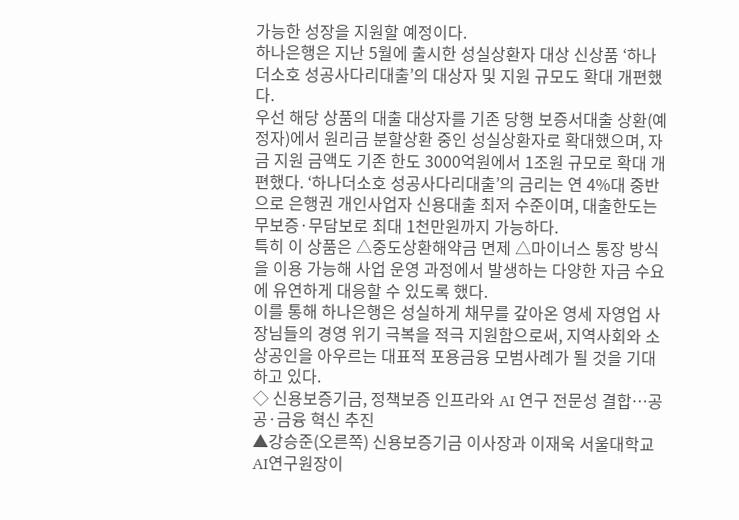가능한 성장을 지원할 예정이다.
하나은행은 지난 5월에 출시한 성실상환자 대상 신상품 ‘하나더소호 성공사다리대출’의 대상자 및 지원 규모도 확대 개편했다.
우선 해당 상품의 대출 대상자를 기존 당행 보증서대출 상환(예정자)에서 원리금 분할상환 중인 성실상환자로 확대했으며, 자금 지원 금액도 기존 한도 3000억원에서 1조원 규모로 확대 개편했다. ‘하나더소호 성공사다리대출’의 금리는 연 4%대 중반으로 은행권 개인사업자 신용대출 최저 수준이며, 대출한도는 무보증·무담보로 최대 1천만원까지 가능하다.
특히 이 상품은 △중도상환해약금 면제 △마이너스 통장 방식을 이용 가능해 사업 운영 과정에서 발생하는 다양한 자금 수요에 유연하게 대응할 수 있도록 했다.
이를 통해 하나은행은 성실하게 채무를 갚아온 영세 자영업 사장님들의 경영 위기 극복을 적극 지원함으로써, 지역사회와 소상공인을 아우르는 대표적 포용금융 모범사례가 될 것을 기대하고 있다.
◇ 신용보증기금, 정책보증 인프라와 AI 연구 전문성 결합…공공·금융 혁신 추진
▲강승준(오른쪽) 신용보증기금 이사장과 이재욱 서울대학교 AI연구원장이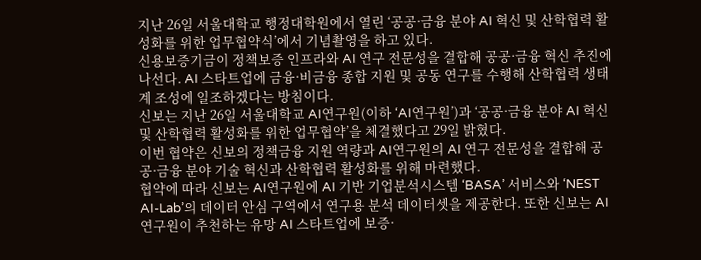지난 26일 서울대학교 행정대학원에서 열린 ‘공공·금융 분야 AI 혁신 및 산학협력 활성화를 위한 업무협약식’에서 기념촬영을 하고 있다.
신용보증기금이 정책보증 인프라와 AI 연구 전문성을 결합해 공공·금융 혁신 추진에 나선다. AI 스타트업에 금융·비금융 종합 지원 및 공동 연구를 수행해 산학협력 생태계 조성에 일조하겠다는 방침이다.
신보는 지난 26일 서울대학교 AI연구원(이하 ‘AI연구원’)과 ‘공공·금융 분야 AI 혁신 및 산학협력 활성화를 위한 업무협약’을 체결했다고 29일 밝혔다.
이번 협약은 신보의 정책금융 지원 역량과 AI연구원의 AI 연구 전문성을 결합해 공공·금융 분야 기술 혁신과 산학협력 활성화를 위해 마련했다.
협약에 따라 신보는 AI연구원에 AI 기반 기업분석시스템 ‘BASA’ 서비스와 ‘NEST AI-Lab’의 데이터 안심 구역에서 연구용 분석 데이터셋을 제공한다. 또한 신보는 AI연구원이 추천하는 유망 AI 스타트업에 보증·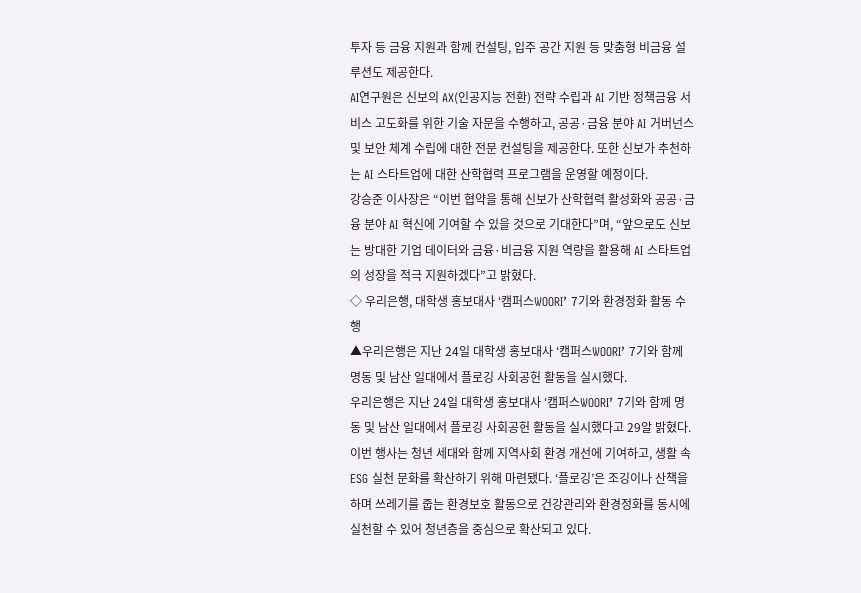투자 등 금융 지원과 함께 컨설팅, 입주 공간 지원 등 맞춤형 비금융 설루션도 제공한다.
AI연구원은 신보의 AX(인공지능 전환) 전략 수립과 AI 기반 정책금융 서비스 고도화를 위한 기술 자문을 수행하고, 공공·금융 분야 AI 거버넌스 및 보안 체계 수립에 대한 전문 컨설팅을 제공한다. 또한 신보가 추천하는 AI 스타트업에 대한 산학협력 프로그램을 운영할 예정이다.
강승준 이사장은 “이번 협약을 통해 신보가 산학협력 활성화와 공공·금융 분야 AI 혁신에 기여할 수 있을 것으로 기대한다”며, “앞으로도 신보는 방대한 기업 데이터와 금융·비금융 지원 역량을 활용해 AI 스타트업의 성장을 적극 지원하겠다”고 밝혔다.
◇ 우리은행, 대학생 홍보대사 ‘캠퍼스WOORI’ 7기와 환경정화 활동 수행
▲우리은행은 지난 24일 대학생 홍보대사 ‘캠퍼스WOORI’ 7기와 함께 명동 및 남산 일대에서 플로깅 사회공헌 활동을 실시했다.
우리은행은 지난 24일 대학생 홍보대사 ‘캠퍼스WOORI’ 7기와 함께 명동 및 남산 일대에서 플로깅 사회공헌 활동을 실시했다고 29알 밝혔다.
이번 행사는 청년 세대와 함께 지역사회 환경 개선에 기여하고, 생활 속 ESG 실천 문화를 확산하기 위해 마련됐다. ‘플로깅’은 조깅이나 산책을 하며 쓰레기를 줍는 환경보호 활동으로 건강관리와 환경정화를 동시에 실천할 수 있어 청년층을 중심으로 확산되고 있다.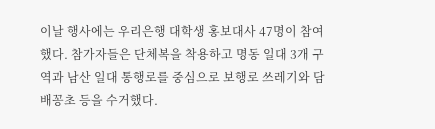이날 행사에는 우리은행 대학생 홍보대사 47명이 참여했다. 참가자들은 단체복을 착용하고 명동 일대 3개 구역과 남산 일대 통행로를 중심으로 보행로 쓰레기와 담배꽁초 등을 수거했다.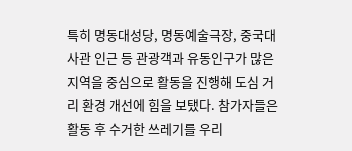특히 명동대성당, 명동예술극장, 중국대사관 인근 등 관광객과 유동인구가 많은 지역을 중심으로 활동을 진행해 도심 거리 환경 개선에 힘을 보탰다. 참가자들은 활동 후 수거한 쓰레기를 우리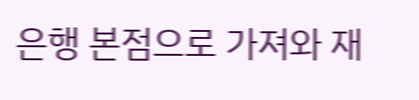은행 본점으로 가져와 재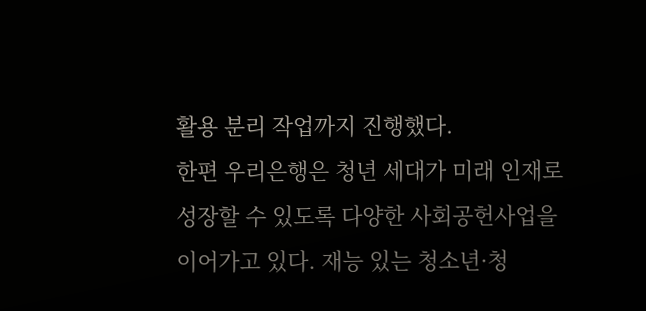활용 분리 작업까지 진행했다.
한편 우리은행은 청년 세대가 미래 인재로 성장할 수 있도록 다양한 사회공헌사업을 이어가고 있다. 재능 있는 청소년·청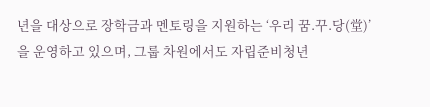년을 대상으로 장학금과 멘토링을 지원하는 ‘우리 꿈.꾸.당(堂)’을 운영하고 있으며, 그룹 차원에서도 자립준비청년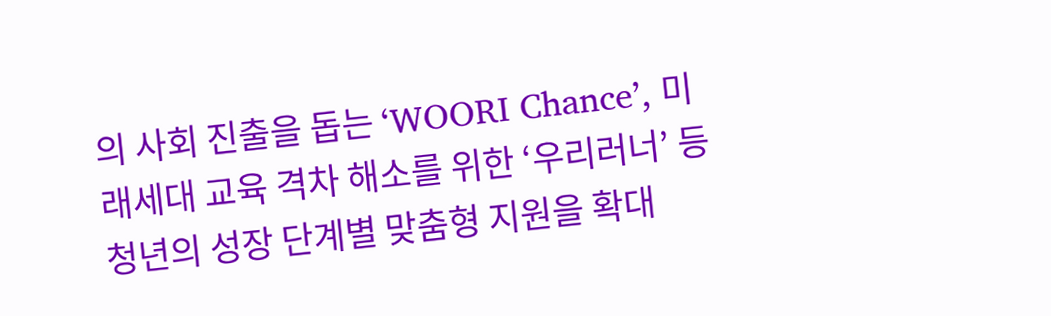의 사회 진출을 돕는 ‘WOORI Chance’, 미래세대 교육 격차 해소를 위한 ‘우리러너’ 등 청년의 성장 단계별 맞춤형 지원을 확대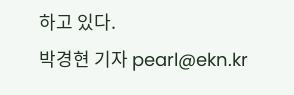하고 있다.
박경현 기자 pearl@ekn.kr